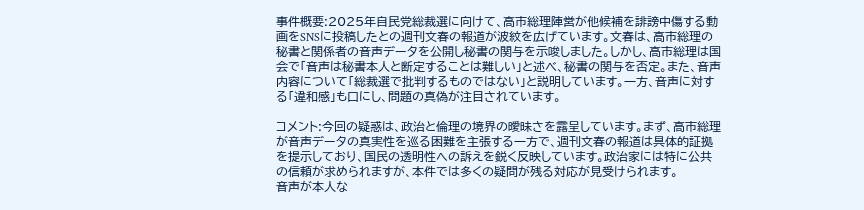事件概要:2025年自民党総裁選に向けて、高市総理陣営が他候補を誹謗中傷する動画をSNSに投稿したとの週刊文春の報道が波紋を広げています。文春は、高市総理の秘書と関係者の音声データを公開し秘書の関与を示唆しました。しかし、高市総理は国会で「音声は秘書本人と断定することは難しい」と述べ、秘書の関与を否定。また、音声内容について「総裁選で批判するものではない」と説明しています。一方、音声に対する「違和感」も口にし、問題の真偽が注目されています。

コメント:今回の疑惑は、政治と倫理の境界の曖昧さを露呈しています。まず、高市総理が音声データの真実性を巡る困難を主張する一方で、週刊文春の報道は具体的証拠を提示しており、国民の透明性への訴えを鋭く反映しています。政治家には特に公共の信頼が求められますが、本件では多くの疑問が残る対応が見受けられます。
音声が本人な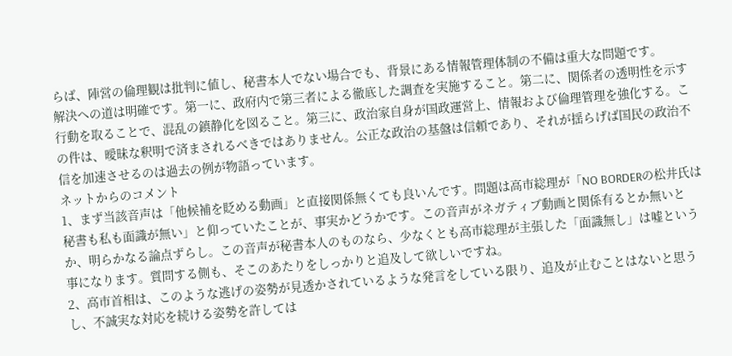らば、陣営の倫理観は批判に値し、秘書本人でない場合でも、背景にある情報管理体制の不備は重大な問題です。
解決への道は明確です。第一に、政府内で第三者による徹底した調査を実施すること。第二に、関係者の透明性を示す行動を取ることで、混乱の鎮静化を図ること。第三に、政治家自身が国政運営上、情報および倫理管理を強化する。この件は、曖昧な釈明で済まされるべきではありません。公正な政治の基盤は信頼であり、それが揺らげば国民の政治不信を加速させるのは過去の例が物語っています。
ネットからのコメント
1、まず当該音声は「他候補を貶める動画」と直接関係無くても良いんです。問題は高市総理が「NO BORDERの松井氏は秘書も私も面識が無い」と仰っていたことが、事実かどうかです。この音声がネガティブ動画と関係有るとか無いとか、明らかなる論点ずらし。この音声が秘書本人のものなら、少なくとも高市総理が主張した「面識無し」は嘘という事になります。質問する側も、そこのあたりをしっかりと追及して欲しいですね。
2、高市首相は、このような逃げの姿勢が見透かされているような発言をしている限り、追及が止むことはないと思うし、不誠実な対応を続ける姿勢を許しては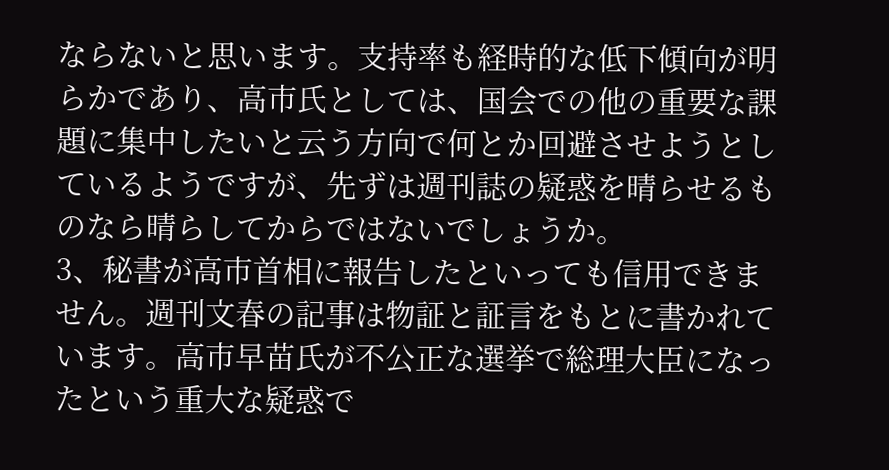ならないと思います。支持率も経時的な低下傾向が明らかであり、高市氏としては、国会での他の重要な課題に集中したいと云う方向で何とか回避させようとしているようですが、先ずは週刊誌の疑惑を晴らせるものなら晴らしてからではないでしょうか。
3、秘書が高市首相に報告したといっても信用できません。週刊文春の記事は物証と証言をもとに書かれています。高市早苗氏が不公正な選挙で総理大臣になったという重大な疑惑で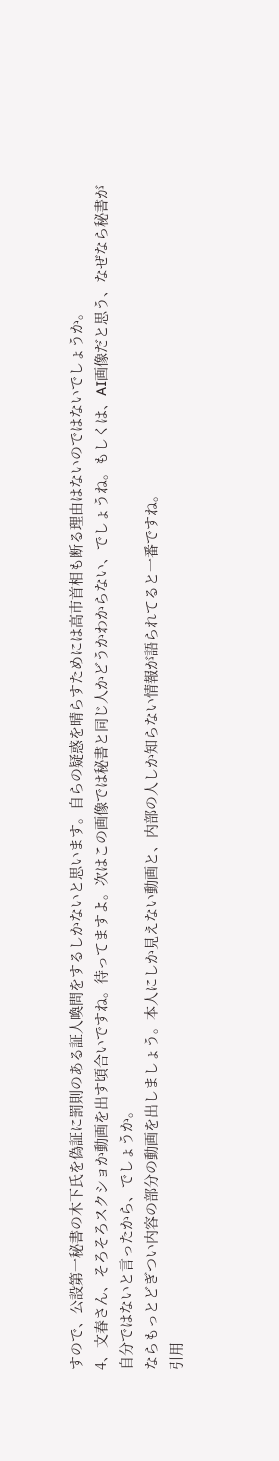すので、公設第一秘書の木下氏を偽証に罰則のある証人喚問をするしかないと思います。自らの疑惑を晴らすためには高市首相も断る理由はないのではないでしょうか。
4、文春さん、そろそろスクショか動画を出す頃合いですね。待ってますよ。次はこの画像では秘書と同じ人かどうかわからない、でしょうね。もしくは、AI画像だと思う、なぜなら秘書が自分ではないと言ったから、でしょうか。
ならもっとどぎつい内容の部分の動画を出しましょう。本人にしか見えない動画と、内部の人しか知らない情報が語られてると一番ですね。
引用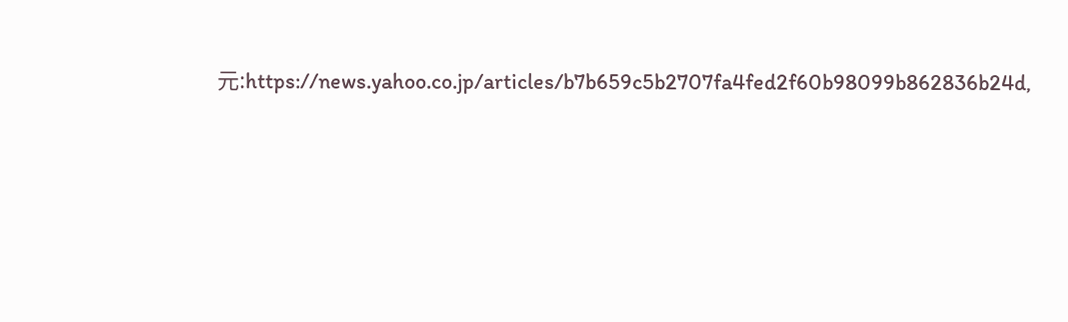元:https://news.yahoo.co.jp/articles/b7b659c5b2707fa4fed2f60b98099b862836b24d,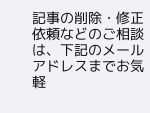記事の削除・修正依頼などのご相談は、下記のメールアドレスまでお気軽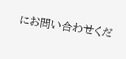にお問い合わせくだ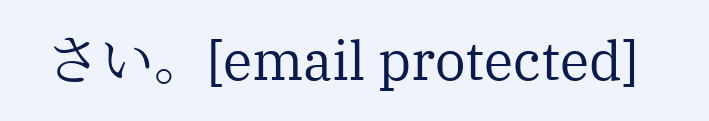さい。[email protected]